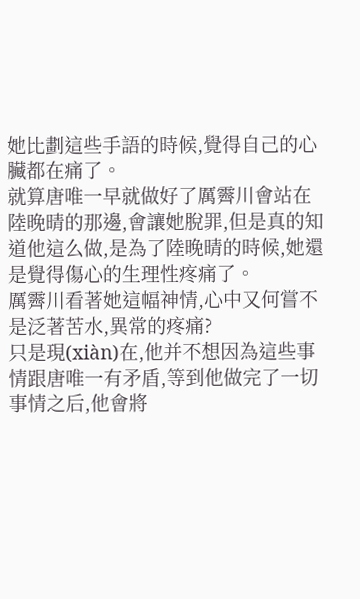她比劃這些手語的時候,覺得自己的心臟都在痛了。
就算唐唯一早就做好了厲霽川會站在陸晚晴的那邊,會讓她脫罪,但是真的知道他這么做,是為了陸晚晴的時候,她還是覺得傷心的生理性疼痛了。
厲霽川看著她這幅神情,心中又何嘗不是泛著苦水,異常的疼痛?
只是現(xiàn)在,他并不想因為這些事情跟唐唯一有矛盾,等到他做完了一切事情之后,他會將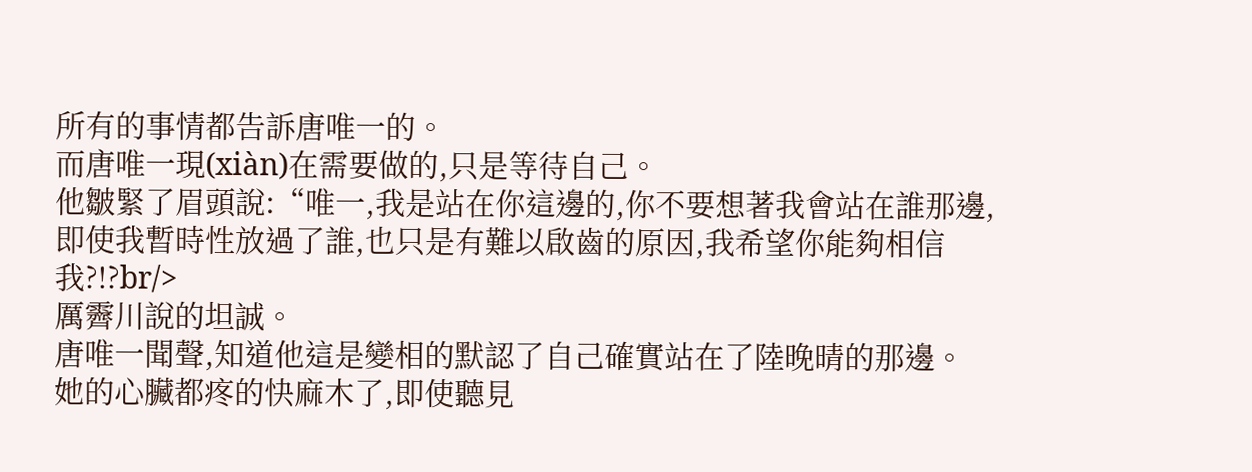所有的事情都告訴唐唯一的。
而唐唯一現(xiàn)在需要做的,只是等待自己。
他皺緊了眉頭說:“唯一,我是站在你這邊的,你不要想著我會站在誰那邊,即使我暫時性放過了誰,也只是有難以啟齒的原因,我希望你能夠相信我?!?br/>
厲霽川說的坦誠。
唐唯一聞聲,知道他這是變相的默認了自己確實站在了陸晚晴的那邊。
她的心臟都疼的快麻木了,即使聽見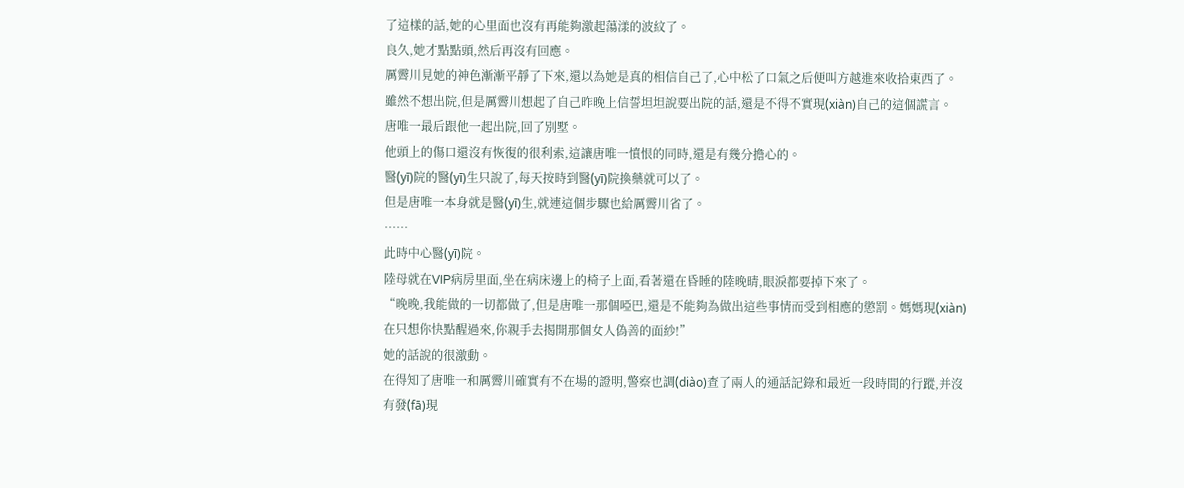了這樣的話,她的心里面也沒有再能夠激起蕩漾的波紋了。
良久,她才點點頭,然后再沒有回應。
厲霽川見她的神色漸漸平靜了下來,還以為她是真的相信自己了,心中松了口氣之后便叫方越進來收拾東西了。
雖然不想出院,但是厲霽川想起了自己昨晚上信誓坦坦說要出院的話,還是不得不實現(xiàn)自己的這個謊言。
唐唯一最后跟他一起出院,回了別墅。
他頭上的傷口還沒有恢復的很利索,這讓唐唯一憤恨的同時,還是有幾分擔心的。
醫(yī)院的醫(yī)生只說了,每天按時到醫(yī)院換藥就可以了。
但是唐唯一本身就是醫(yī)生,就連這個步驟也給厲霽川省了。
……
此時中心醫(yī)院。
陸母就在VIP病房里面,坐在病床邊上的椅子上面,看著還在昏睡的陸晚晴,眼淚都要掉下來了。
“晚晚,我能做的一切都做了,但是唐唯一那個啞巴,還是不能夠為做出這些事情而受到相應的懲罰。媽媽現(xiàn)在只想你快點醒過來,你親手去揭開那個女人偽善的面紗!”
她的話說的很激動。
在得知了唐唯一和厲霽川確實有不在場的證明,警察也調(diào)查了兩人的通話記錄和最近一段時間的行蹤,并沒有發(fā)現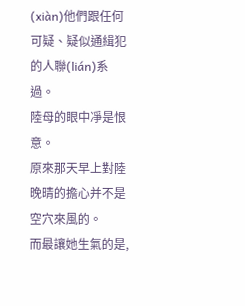(xiàn)他們跟任何可疑、疑似通緝犯的人聯(lián)系過。
陸母的眼中凈是恨意。
原來那天早上對陸晚晴的擔心并不是空穴來風的。
而最讓她生氣的是,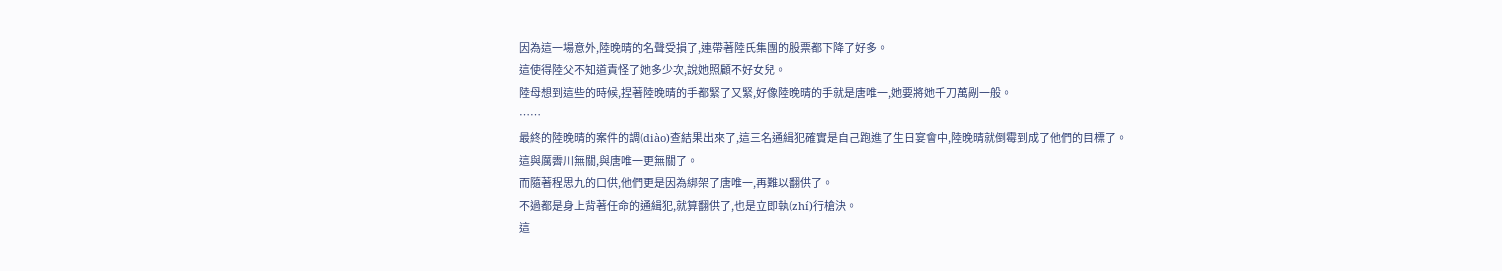因為這一場意外,陸晚晴的名聲受損了,連帶著陸氏集團的股票都下降了好多。
這使得陸父不知道責怪了她多少次,說她照顧不好女兒。
陸母想到這些的時候,捏著陸晚晴的手都緊了又緊,好像陸晚晴的手就是唐唯一,她要將她千刀萬剮一般。
……
最終的陸晚晴的案件的調(diào)查結果出來了,這三名通緝犯確實是自己跑進了生日宴會中,陸晚晴就倒霉到成了他們的目標了。
這與厲霽川無關,與唐唯一更無關了。
而隨著程思九的口供,他們更是因為綁架了唐唯一,再難以翻供了。
不過都是身上背著任命的通緝犯,就算翻供了,也是立即執(zhí)行槍決。
這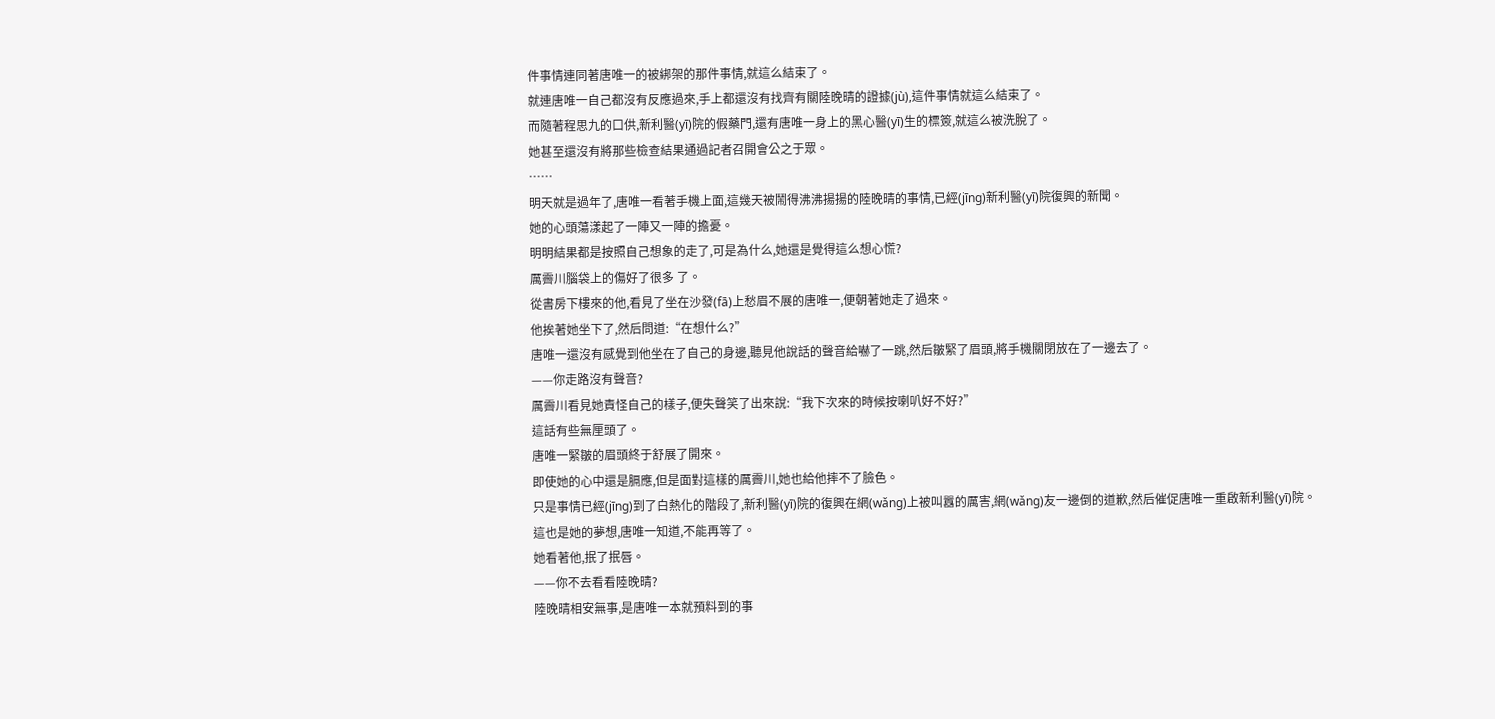件事情連同著唐唯一的被綁架的那件事情,就這么結束了。
就連唐唯一自己都沒有反應過來,手上都還沒有找齊有關陸晚晴的證據(jù),這件事情就這么結束了。
而隨著程思九的口供,新利醫(yī)院的假藥門,還有唐唯一身上的黑心醫(yī)生的標簽,就這么被洗脫了。
她甚至還沒有將那些檢查結果通過記者召開會公之于眾。
……
明天就是過年了,唐唯一看著手機上面,這幾天被鬧得沸沸揚揚的陸晚晴的事情,已經(jīng)新利醫(yī)院復興的新聞。
她的心頭蕩漾起了一陣又一陣的擔憂。
明明結果都是按照自己想象的走了,可是為什么,她還是覺得這么想心慌?
厲霽川腦袋上的傷好了很多 了。
從書房下樓來的他,看見了坐在沙發(fā)上愁眉不展的唐唯一,便朝著她走了過來。
他挨著她坐下了,然后問道:“在想什么?”
唐唯一還沒有感覺到他坐在了自己的身邊,聽見他說話的聲音給嚇了一跳,然后皺緊了眉頭,將手機關閉放在了一邊去了。
——你走路沒有聲音?
厲霽川看見她責怪自己的樣子,便失聲笑了出來說:“我下次來的時候按喇叭好不好?”
這話有些無厘頭了。
唐唯一緊皺的眉頭終于舒展了開來。
即使她的心中還是膈應,但是面對這樣的厲霽川,她也給他摔不了臉色。
只是事情已經(jīng)到了白熱化的階段了,新利醫(yī)院的復興在網(wǎng)上被叫囂的厲害,網(wǎng)友一邊倒的道歉,然后催促唐唯一重啟新利醫(yī)院。
這也是她的夢想,唐唯一知道,不能再等了。
她看著他,抿了抿唇。
——你不去看看陸晚晴?
陸晚晴相安無事,是唐唯一本就預料到的事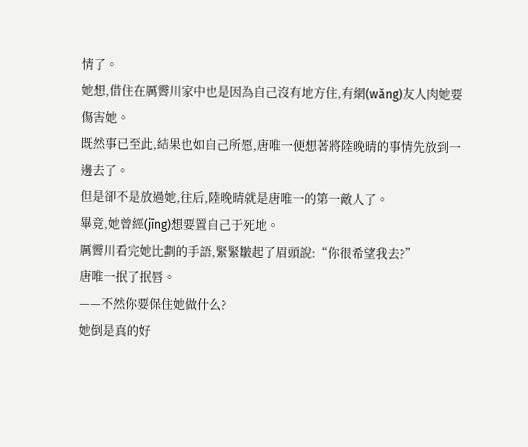情了。
她想,借住在厲霽川家中也是因為自己沒有地方住,有網(wǎng)友人肉她要傷害她。
既然事已至此,結果也如自己所愿,唐唯一便想著將陸晚晴的事情先放到一邊去了。
但是卻不是放過她,往后,陸晚晴就是唐唯一的第一敵人了。
畢竟,她曾經(jīng)想要置自己于死地。
厲霽川看完她比劃的手語,緊緊皺起了眉頭說:“你很希望我去?”
唐唯一抿了抿唇。
——不然你要保住她做什么?
她倒是真的好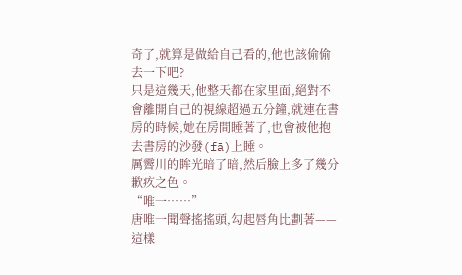奇了,就算是做給自己看的,他也該偷偷去一下吧?
只是這幾天,他整天都在家里面,絕對不會離開自己的視線超過五分鐘,就連在書房的時候,她在房間睡著了,也會被他抱去書房的沙發(fā)上睡。
厲霽川的眸光暗了暗,然后臉上多了幾分歉疚之色。
“唯一……”
唐唯一聞聲搖搖頭,勾起唇角比劃著——這樣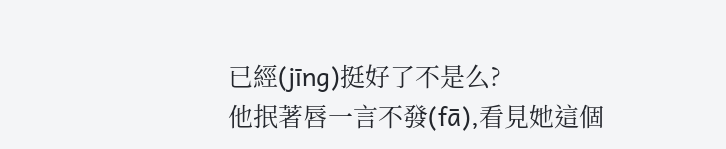已經(jīng)挺好了不是么?
他抿著唇一言不發(fā),看見她這個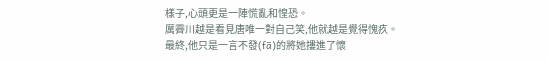樣子,心頭更是一陣慌亂和惶恐。
厲霽川越是看見唐唯一對自己笑,他就越是覺得愧疚。
最終,他只是一言不發(fā)的將她摟進了懷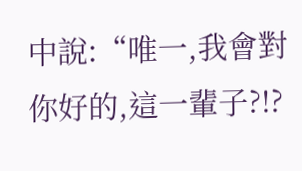中說:“唯一,我會對你好的,這一輩子?!?